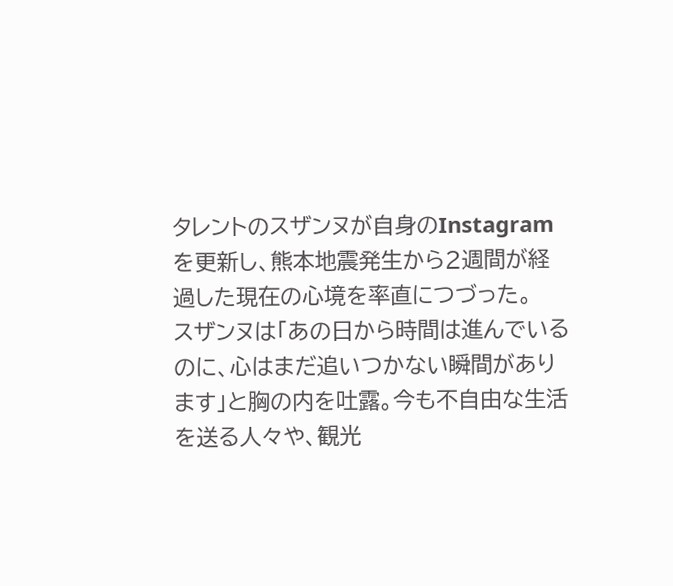タレントのスザンヌが自身のInstagramを更新し、熊本地震発生から2週間が経過した現在の心境を率直につづった。
スザンヌは「あの日から時間は進んでいるのに、心はまだ追いつかない瞬間があります」と胸の内を吐露。今も不自由な生活を送る人々や、観光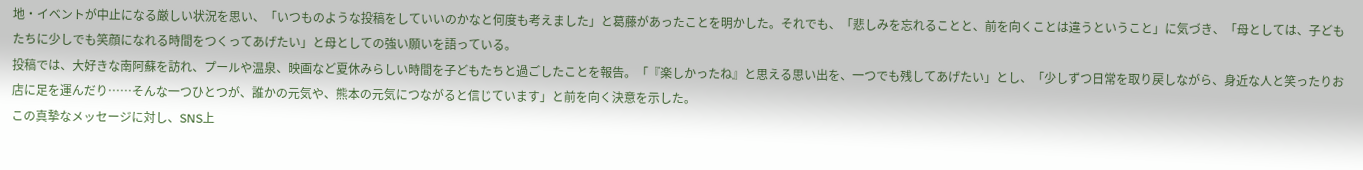地・イベントが中止になる厳しい状況を思い、「いつものような投稿をしていいのかなと何度も考えました」と葛藤があったことを明かした。それでも、「悲しみを忘れることと、前を向くことは違うということ」に気づき、「母としては、子どもたちに少しでも笑顔になれる時間をつくってあげたい」と母としての強い願いを語っている。
投稿では、大好きな南阿蘇を訪れ、プールや温泉、映画など夏休みらしい時間を子どもたちと過ごしたことを報告。「『楽しかったね』と思える思い出を、一つでも残してあげたい」とし、「少しずつ日常を取り戻しながら、身近な人と笑ったりお店に足を運んだり……そんな一つひとつが、誰かの元気や、熊本の元気につながると信じています」と前を向く決意を示した。
この真摯なメッセージに対し、SNS上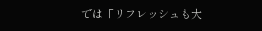では「リフレッシュも大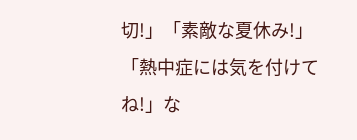切!」「素敵な夏休み!」「熱中症には気を付けてね!」な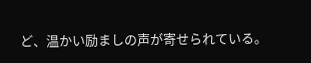ど、温かい励ましの声が寄せられている。